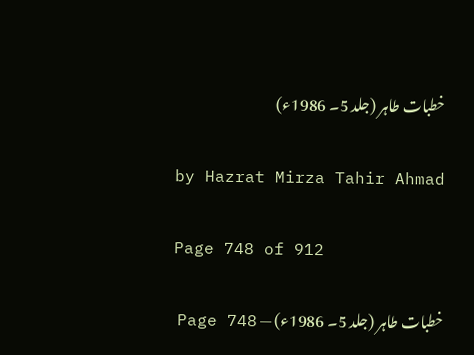خطبات طاہر (جلد 5۔ 1986ء)

by Hazrat Mirza Tahir Ahmad

Page 748 of 912

خطبات طاہر (جلد 5۔ 1986ء) — Page 748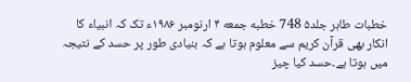خطبات طاہر جلد۵ 748 خطبه جمعه ۴ ارنومبر ۱۹۸۶ء تک کہ انبیاء کا انکار بھی قرآن کریم سے معلوم ہوتا ہے کہ بنیادی طور پر حسد کے نتیجہ میں ہوتا ہے۔حسد کیا چیز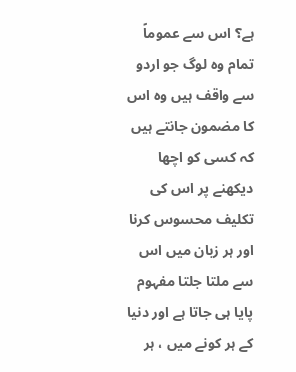ہے؟ اس سے عموماً تمام وہ لوگ جو اردو سے واقف ہیں وہ اس کا مضمون جانتے ہیں کہ کسی کو اچھا دیکھنے پر اس کی تکلیف محسوس کرنا اور ہر زبان میں اس سے ملتا جلتا مفہوم پایا ہی جاتا ہے اور دنیا کے ہر کونے میں ، ہر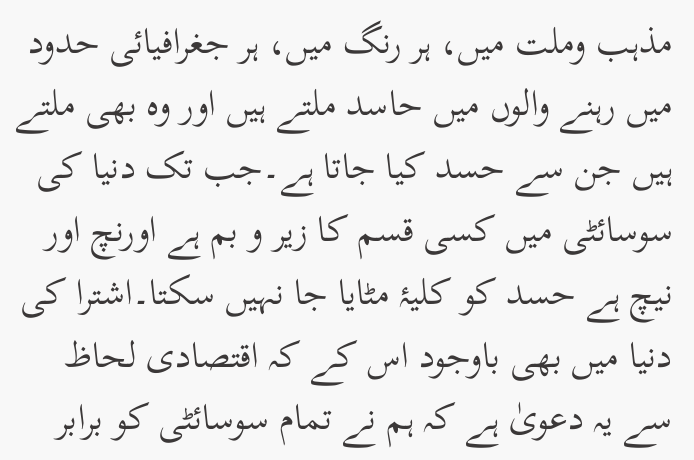مذہب وملت میں، ہر رنگ میں، ہر جغرافیائی حدود میں رہنے والوں میں حاسد ملتے ہیں اور وہ بھی ملتے ہیں جن سے حسد کیا جاتا ہے۔جب تک دنیا کی سوسائٹی میں کسی قسم کا زیر و بم ہے اورنچ اور نیچ ہے حسد کو کلیۂ مٹایا جا نہیں سکتا۔اشترا کی دنیا میں بھی باوجود اس کے کہ اقتصادی لحاظ سے یہ دعویٰ ہے کہ ہم نے تمام سوسائٹی کو برابر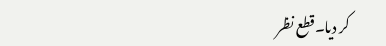کر دیا۔قطع نظر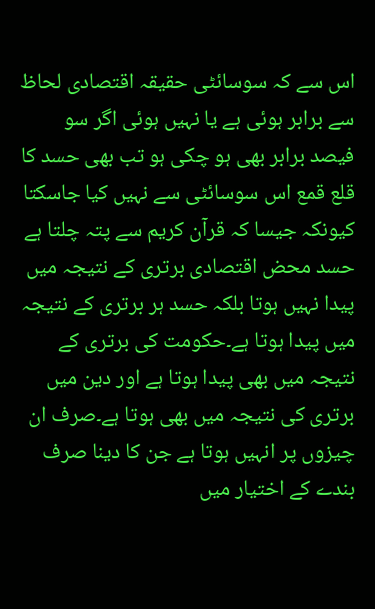اس سے کہ سوسائٹی حقیقہ اقتصادی لحاظ سے برابر ہوئی ہے یا نہیں ہوئی اگر سو فیصد برابر بھی ہو چکی ہو تب بھی حسد کا قلع قمع اس سوسائٹی سے نہیں کیا جاسکتا کیونکہ جیسا کہ قرآن کریم سے پتہ چلتا ہے حسد محض اقتصادی برتری کے نتیجہ میں پیدا نہیں ہوتا بلکہ حسد ہر برتری کے نتیجہ میں پیدا ہوتا ہے۔حکومت کی برتری کے نتیجہ میں بھی پیدا ہوتا ہے اور دین میں برتری کی نتیجہ میں بھی ہوتا ہے۔صرف ان چیزوں پر انہیں ہوتا ہے جن کا دینا صرف بندے کے اختیار میں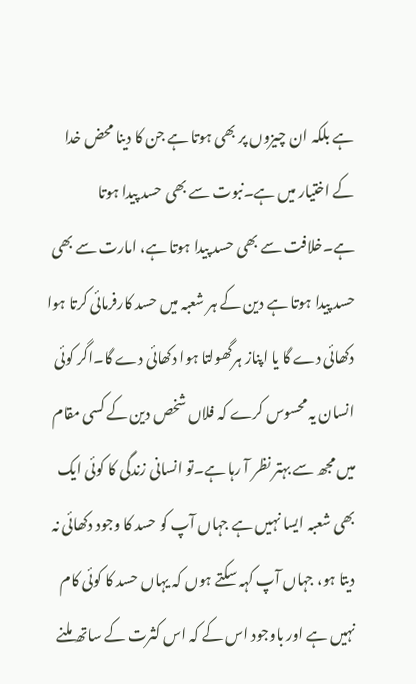ہے بلکہ ان چیزوں پر بھی ہوتا ہے جن کا دینا محض خدا کے اختیار میں ہے۔نبوت سے بھی حسد پیدا ہوتا ہے۔خلافت سے بھی حسد پیدا ہوتا ہے، امارت سے بھی حسد پیدا ہوتا ہے دین کے ہر شعبہ میں حسد کارفرمائی کرتا ہوا دکھائی دے گا یا اپناز ہرگھولتا ہوا دکھائی دے گا۔اگر کوئی انسان یہ محسوس کرے کہ فلاں شخص دین کے کسی مقام میں مجھ سے بہتر نظر آ رہا ہے۔تو انسانی زندگی کا کوئی ایک بھی شعبہ ایسا نہیں ہے جہاں آپ کو حسد کا وجود دکھائی نہ دیتا ہو، جہاں آپ کہہ سکتے ہوں کہ یہاں حسد کا کوئی کام نہیں ہے اور باوجود اس کے کہ اس کثرت کے ساتھ ملنے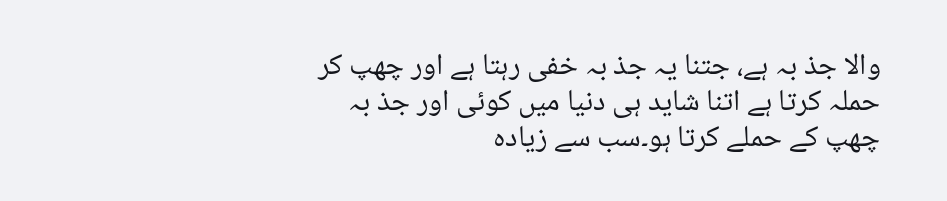والا جذ بہ ہے، جتنا یہ جذ بہ خفی رہتا ہے اور چھپ کر حملہ کرتا ہے اتنا شاید ہی دنیا میں کوئی اور جذ بہ چھپ کے حملے کرتا ہو۔سب سے زیادہ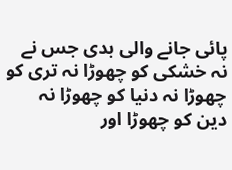پائی جانے والی بدی جس نے نہ خشکی کو چھوڑا نہ تری کو چھوڑا نہ دنیا کو چھوڑا نہ دین کو چھوڑا اور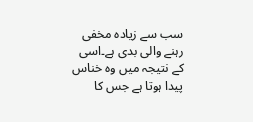سب سے زیادہ مخفی رہنے والی بدی ہے۔اسی کے نتیجہ میں وہ خناس پیدا ہوتا ہے جس کا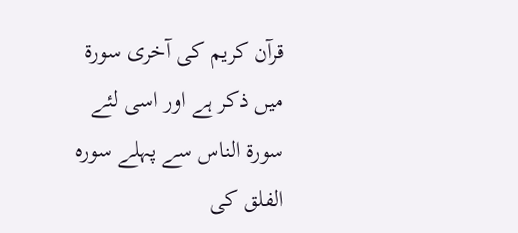قرآن کریم کی آخری سورۃ میں ذکر ہے اور اسی لئے سورۃ الناس سے پہلے سورہ الفلق کی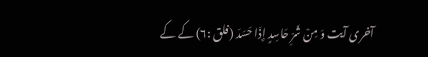آخری آیت وَ مِنْ شَرِّ حَاسِدٍ إِذَا حَسَدَ (فلق :۶) کے کے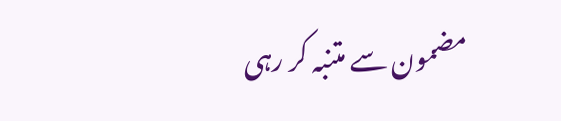مضمون سے متنبہ کر رہی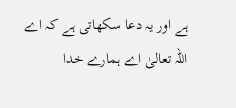ہے اور یہ دعا سکھاتی ہے کہ اے اللہ تعالیٰ اے ہمارے خدا